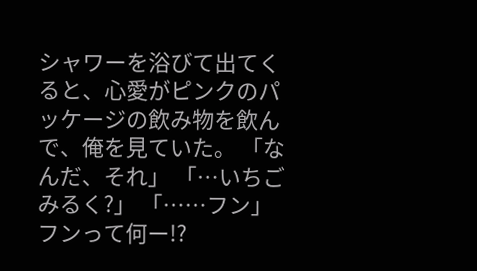シャワーを浴びて出てくると、心愛がピンクのパッケージの飲み物を飲んで、俺を見ていた。 「なんだ、それ」 「…いちごみるく?」 「……フン」 フンって何ー!?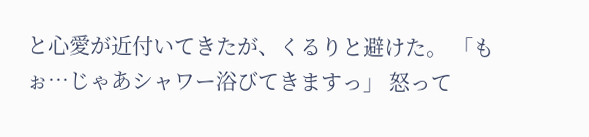と心愛が近付いてきたが、くるりと避けた。 「もぉ…じゃあシャワー浴びてきますっ」 怒って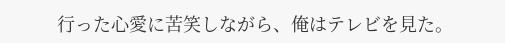行った心愛に苦笑しながら、俺はテレビを見た。